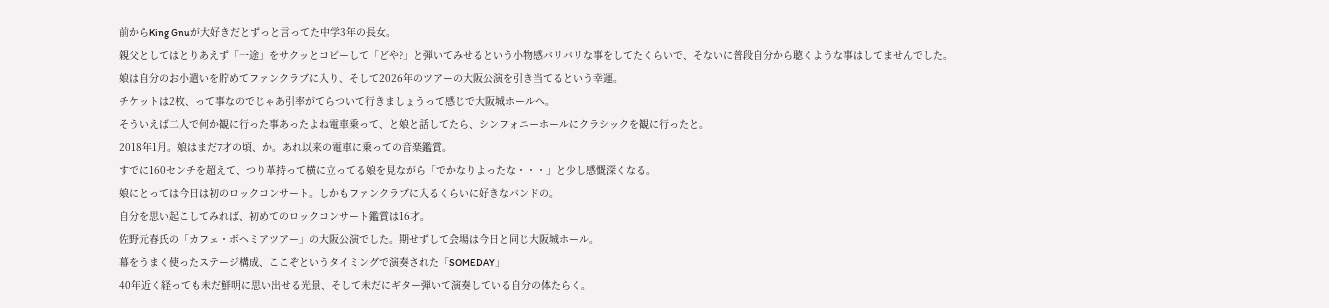前からKing Gnuが大好きだとずっと言ってた中学3年の長女。
親父としてはとりあえず「一途」をサクッとコピーして「どや?」と弾いてみせるという小物感バリバリな事をしてたくらいで、そないに普段自分から聴くような事はしてませんでした。
娘は自分のお小遣いを貯めてファンクラブに入り、そして2026年のツアーの大阪公演を引き当てるという幸運。
チケットは2枚、って事なのでじゃあ引率がてらついて行きましょうって感じで大阪城ホールへ。
そういえば二人で何か観に行った事あったよね電車乗って、と娘と話してたら、シンフォニーホールにクラシックを観に行ったと。
2018年1月。娘はまだ7才の頃、か。あれ以来の電車に乗っての音楽鑑賞。
すでに160センチを超えて、つり革持って横に立ってる娘を見ながら「でかなりよったな・・・」と少し感慨深くなる。
娘にとっては今日は初のロックコンサート。しかもファンクラブに入るくらいに好きなバンドの。
自分を思い起こしてみれば、初めてのロックコンサート鑑賞は16才。
佐野元春氏の「カフェ・ボヘミアツアー」の大阪公演でした。期せずして会場は今日と同じ大阪城ホール。
幕をうまく使ったステージ構成、ここぞというタイミングで演奏された「SOMEDAY」
40年近く経っても未だ鮮明に思い出せる光景、そして未だにギター弾いて演奏している自分の体たらく。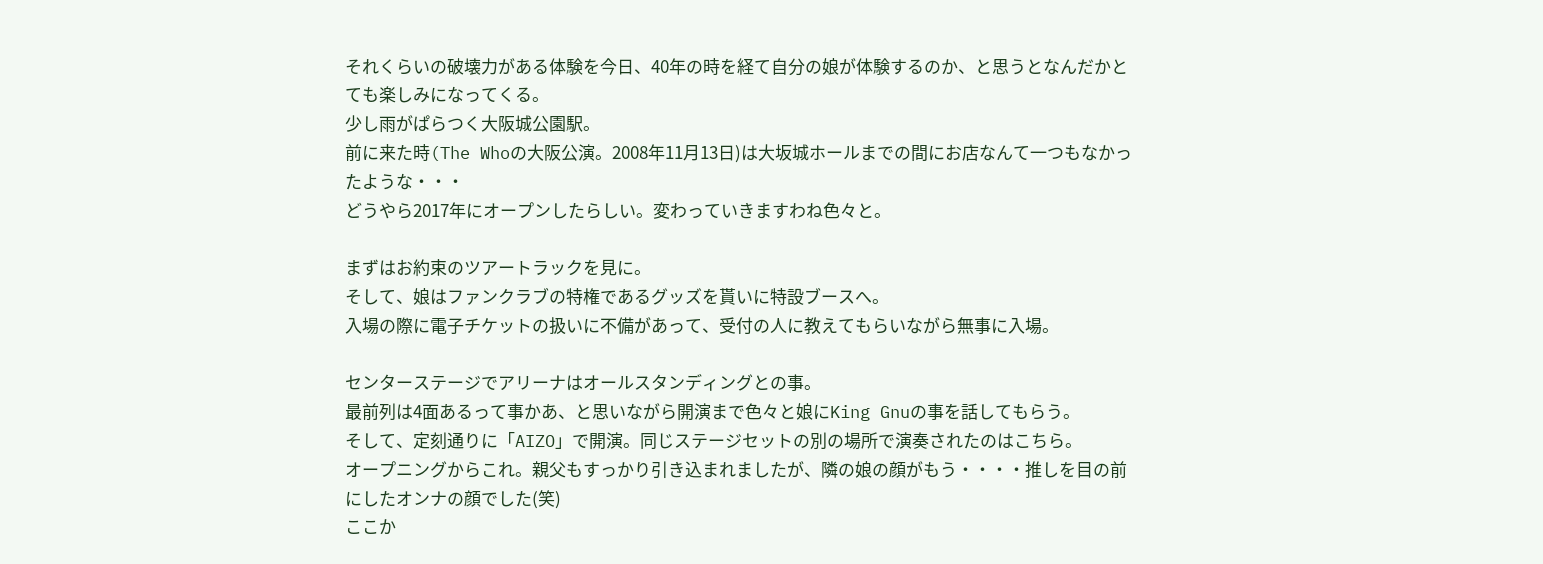それくらいの破壊力がある体験を今日、40年の時を経て自分の娘が体験するのか、と思うとなんだかとても楽しみになってくる。
少し雨がぱらつく大阪城公園駅。
前に来た時(The Whoの大阪公演。2008年11月13日)は大坂城ホールまでの間にお店なんて一つもなかったような・・・
どうやら2017年にオープンしたらしい。変わっていきますわね色々と。

まずはお約束のツアートラックを見に。
そして、娘はファンクラブの特権であるグッズを貰いに特設ブースへ。
入場の際に電子チケットの扱いに不備があって、受付の人に教えてもらいながら無事に入場。

センターステージでアリーナはオールスタンディングとの事。
最前列は4面あるって事かあ、と思いながら開演まで色々と娘にKing Gnuの事を話してもらう。
そして、定刻通りに「AIZO」で開演。同じステージセットの別の場所で演奏されたのはこちら。
オープニングからこれ。親父もすっかり引き込まれましたが、隣の娘の顔がもう・・・・推しを目の前にしたオンナの顔でした(笑)
ここか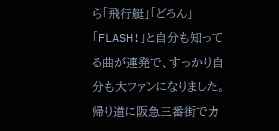ら「飛行艇」「どろん」「FLASH!」と自分も知ってる曲が連発で、すっかり自分も大ファンになりました。
帰り道に阪急三番街でカ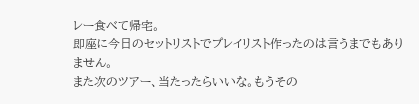レー食べて帰宅。
即座に今日のセットリストでプレイリスト作ったのは言うまでもありません。
また次のツアー、当たったらいいな。もうその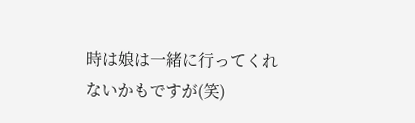時は娘は一緒に行ってくれないかもですが(笑)